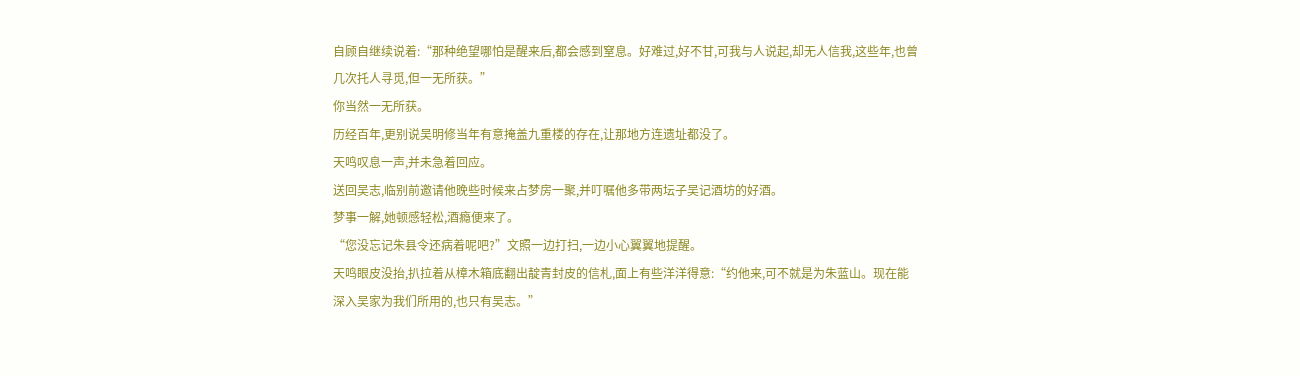自顾自继续说着:“那种绝望哪怕是醒来后,都会感到窒息。好难过,好不甘,可我与人说起,却无人信我,这些年,也曾几次托人寻觅,但一无所获。”
你当然一无所获。
历经百年,更别说吴明修当年有意掩盖九重楼的存在,让那地方连遗址都没了。
天鸣叹息一声,并未急着回应。
送回吴志,临别前邀请他晚些时候来占梦房一聚,并叮嘱他多带两坛子吴记酒坊的好酒。
梦事一解,她顿感轻松,酒瘾便来了。
“您没忘记朱县令还病着呢吧?”文照一边打扫,一边小心翼翼地提醒。
天鸣眼皮没抬,扒拉着从樟木箱底翻出靛青封皮的信札,面上有些洋洋得意:“约他来,可不就是为朱蓝山。现在能深入吴家为我们所用的,也只有吴志。”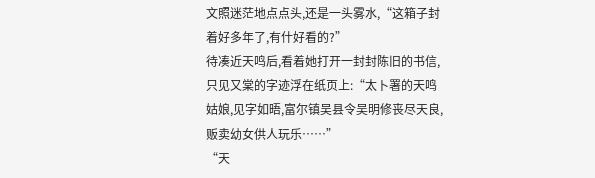文照迷茫地点点头,还是一头雾水,“这箱子封着好多年了,有什好看的?”
待凑近天鸣后,看着她打开一封封陈旧的书信,只见又棠的字迹浮在纸页上:“太卜署的天鸣姑娘,见字如晤,富尔镇吴县令吴明修丧尽天良,贩卖幼女供人玩乐……”
“天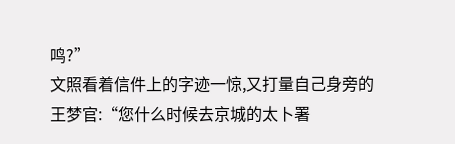鸣?”
文照看着信件上的字迹一惊,又打量自己身旁的王梦官:“您什么时候去京城的太卜署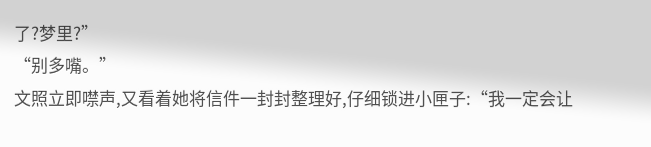了?梦里?”
“别多嘴。”
文照立即噤声,又看着她将信件一封封整理好,仔细锁进小匣子:“我一定会让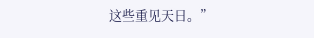这些重见天日。”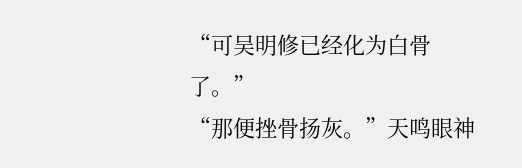“可吴明修已经化为白骨了。”
“那便挫骨扬灰。”天鸣眼神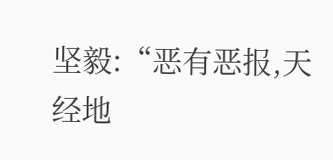坚毅:“恶有恶报,天经地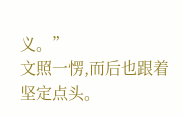义。”
文照一愣,而后也跟着坚定点头。